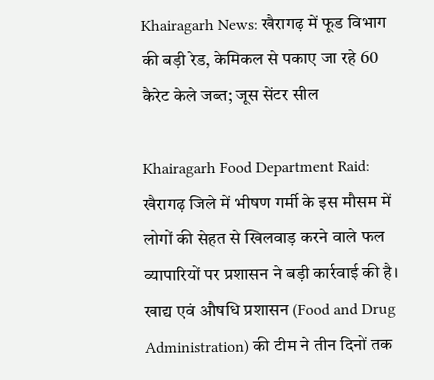Khairagarh News: खैरागढ़ में फूड विभाग की बड़ी रेड, केमिकल से पकाए जा रहे 60 कैरेट केले जब्त; जूस सेंटर सील

Khairagarh Food Department Raid: खैरागढ़ जिले में भीषण गर्मी के इस मौसम में लोगों की सेहत से खिलवाड़ करने वाले फल व्यापारियों पर प्रशासन ने बड़ी कार्रवाई की है। खाद्य एवं औषधि प्रशासन (Food and Drug Administration) की टीम ने तीन दिनों तक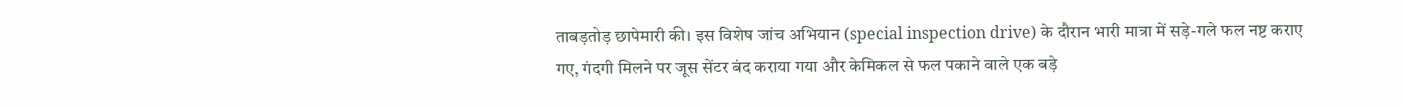ताबड़तोड़ छापेमारी की। इस विशेष जांच अभियान (special inspection drive) के दौरान भारी मात्रा में सड़े-गले फल नष्ट कराए गए, गंदगी मिलने पर जूस सेंटर बंद कराया गया और केमिकल से फल पकाने वाले एक बड़े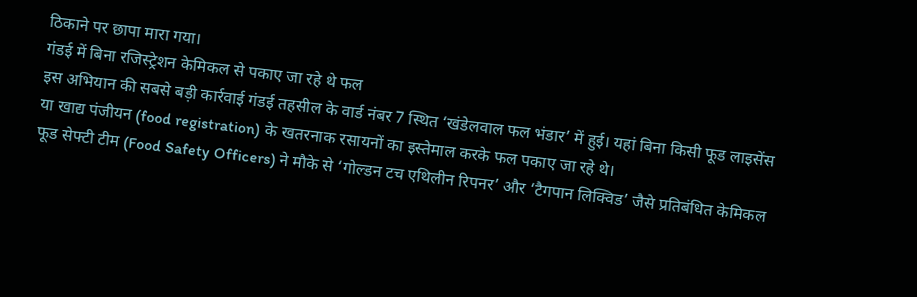ठिकाने पर छापा मारा गया।
गंडई में बिना रजिस्ट्रेशन केमिकल से पकाए जा रहे थे फल
इस अभियान की सबसे बड़ी कार्रवाई गंडई तहसील के वार्ड नंबर 7 स्थित ‘खंडेलवाल फल भंडार’ में हुई। यहां बिना किसी फूड लाइसेंस या खाद्य पंजीयन (food registration) के खतरनाक रसायनों का इस्तेमाल करके फल पकाए जा रहे थे।
फूड सेफ्टी टीम (Food Safety Officers) ने मौके से ‘गोल्डन टच एथिलीन रिपनर’ और ‘टैगपान लिक्विड’ जैसे प्रतिबंधित केमिकल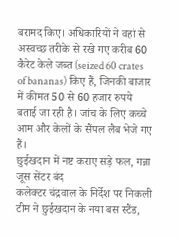बरामद किए। अधिकारियों ने वहां से अस्वच्छ तरीके से रखे गए करीब 60 कैरेट केले जब्त (seized 60 crates of bananas) किए हैं, जिनकी बाजार में कीमत 50 से 60 हजार रुपये बताई जा रही है। जांच के लिए कच्चे आम और केलों के सैंपल लैब भेजे गए हैं।
छुईखदान में नष्ट कराए सड़े फल, गन्ना जूस सेंटर बंद
कलेक्टर चंद्रवाल के निर्देश पर निकली टीम ने छुईखदान के नया बस स्टैंड,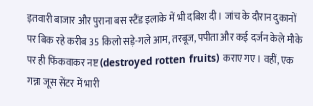इतवारी बाजार और पुराना बस स्टैंड इलाके में भी दबिश दी। जांच के दौरान दुकानों पर बिक रहे करीब 35 किलो सड़े-गले आम, तरबूज, पपीता और कई दर्जन केले मौके पर ही फिंकवाकर नष्ट (destroyed rotten fruits) कराए गए। वहीं, एक गन्ना जूस सेंटर में भारी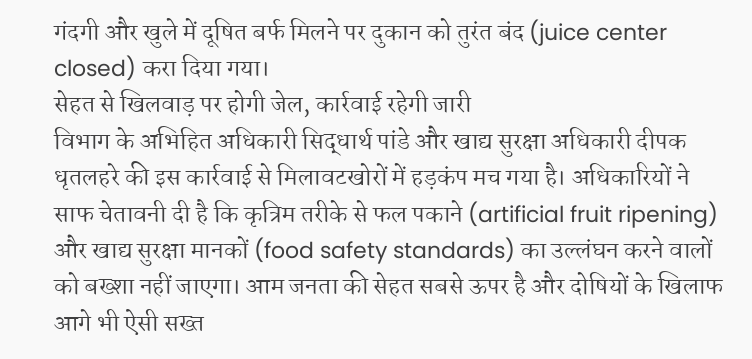गंदगी और खुले में दूषित बर्फ मिलने पर दुकान को तुरंत बंद (juice center closed) करा दिया गया।
सेहत से खिलवाड़ पर होगी जेल, कार्रवाई रहेगी जारी
विभाग के अभिहित अधिकारी सिद्धार्थ पांडे और खाद्य सुरक्षा अधिकारी दीपक धृतलहरे की इस कार्रवाई से मिलावटखोरों में हड़कंप मच गया है। अधिकारियों ने साफ चेतावनी दी है कि कृत्रिम तरीके से फल पकाने (artificial fruit ripening) और खाद्य सुरक्षा मानकों (food safety standards) का उल्लंघन करने वालों को बख्शा नहीं जाएगा। आम जनता की सेहत सबसे ऊपर है और दोषियों के खिलाफ आगे भी ऐसी सख्त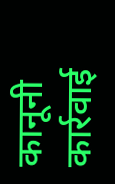कानूनी कार्रवाई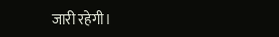जारी रहेगी।